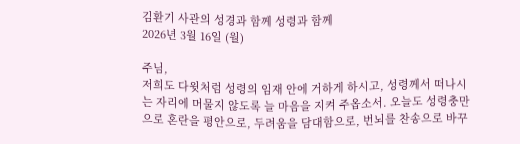김환기 사관의 성경과 함께 성령과 함께
2026년 3월 16일 (월)

주님,
저희도 다윗처럼 성령의 임재 안에 거하게 하시고, 성령께서 떠나시는 자리에 머물지 않도록 늘 마음을 지켜 주옵소서. 오늘도 성령충만으로 혼란을 평안으로, 두려움을 담대함으로, 번뇌를 찬송으로 바꾸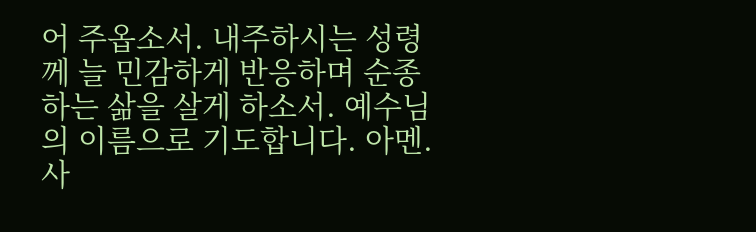어 주옵소서. 내주하시는 성령께 늘 민감하게 반응하며 순종하는 삶을 살게 하소서. 예수님의 이름으로 기도합니다. 아멘.
사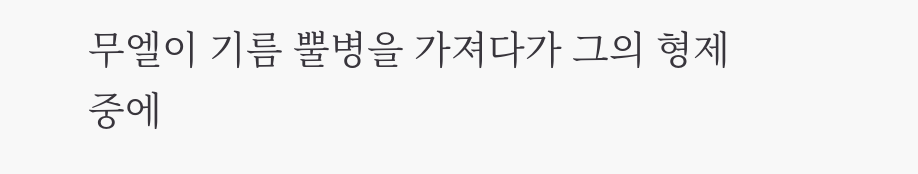무엘이 기름 뿔병을 가져다가 그의 형제 중에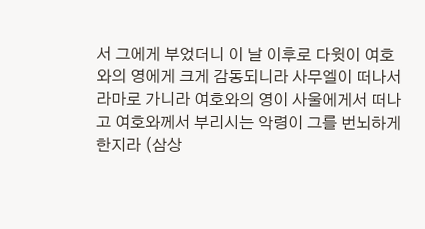서 그에게 부었더니 이 날 이후로 다윗이 여호와의 영에게 크게 감동되니라 사무엘이 떠나서 라마로 가니라 여호와의 영이 사울에게서 떠나고 여호와께서 부리시는 악령이 그를 번뇌하게 한지라 (삼상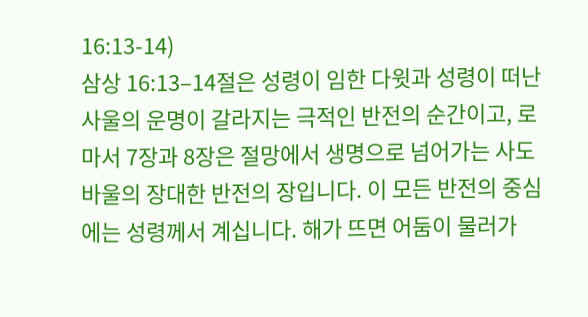16:13-14)
삼상 16:13–14절은 성령이 임한 다윗과 성령이 떠난 사울의 운명이 갈라지는 극적인 반전의 순간이고, 로마서 7장과 8장은 절망에서 생명으로 넘어가는 사도 바울의 장대한 반전의 장입니다. 이 모든 반전의 중심에는 성령께서 계십니다. 해가 뜨면 어둠이 물러가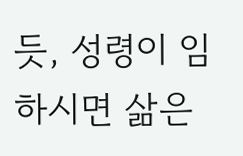듯, 성령이 임하시면 삶은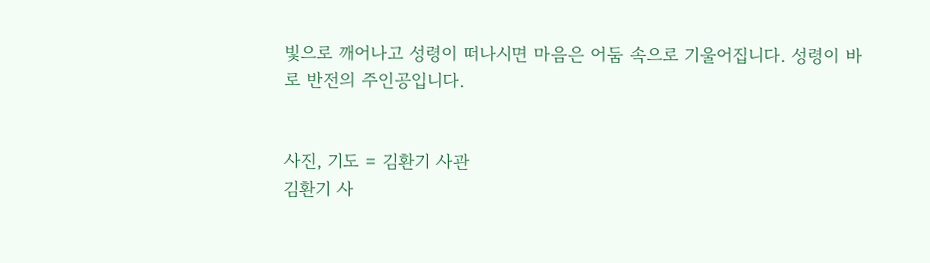빛으로 깨어나고 성령이 떠나시면 마음은 어둠 속으로 기울어집니다. 성령이 바로 반전의 주인공입니다.


사진, 기도 = 김환기 사관
김환기 사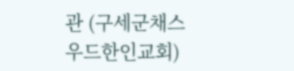관 (구세군채스우드한인교회)